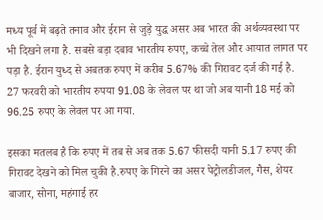मध्य पूर्व में बढ़ते तनाव और ईरान से जुड़े युद्ध असर अब भारत की अर्थव्यवस्था पर भी दिखने लगा है. सबसे बड़ा दबाव भारतीय रुपए, कच्चे तेल और आयात लागत पर पड़ा है. ईरान युध्द से अबतक रुपए में करीब 5.67% की गिरावट दर्ज की गई है. 27 फरवरी को भारतीय रुपया 91.08 के लेवल पर था जो अब यानी 18 मई को 96.25 रुपए के लेवल पर आ गया.

इसका मतलब है कि रुपए में तब से अब तक 5.67 फीसदी यानी 5.17 रुपए की गिरावट देखने को मिल चुकी है.रुपए के गिरने का असर पेट्रोलडीजल, गैस, शेयर बाजार, सोना, महंगाई हर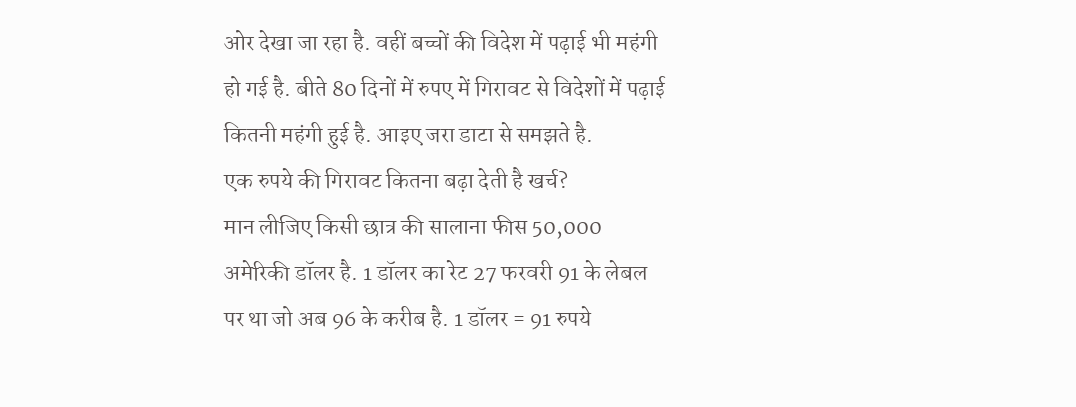ओर देखा जा रहा है. वहीं बच्चों की विदेश में पढ़ाई भी महंगी हो गई है. बीते 80 दिनों में रुपए में गिरावट से विदेशों में पढ़ाई कितनी महंगी हुई है. आइए जरा डाटा से समझते है.
एक रुपये की गिरावट कितना बढ़ा देती है खर्च?
मान लीजिए किसी छात्र की सालाना फीस 50,000 अमेरिकी डॉलर है. 1 डॉलर का रेट 27 फरवरी 91 के लेबल पर था जो अब 96 के करीब है. 1 डॉलर = 91 रुपये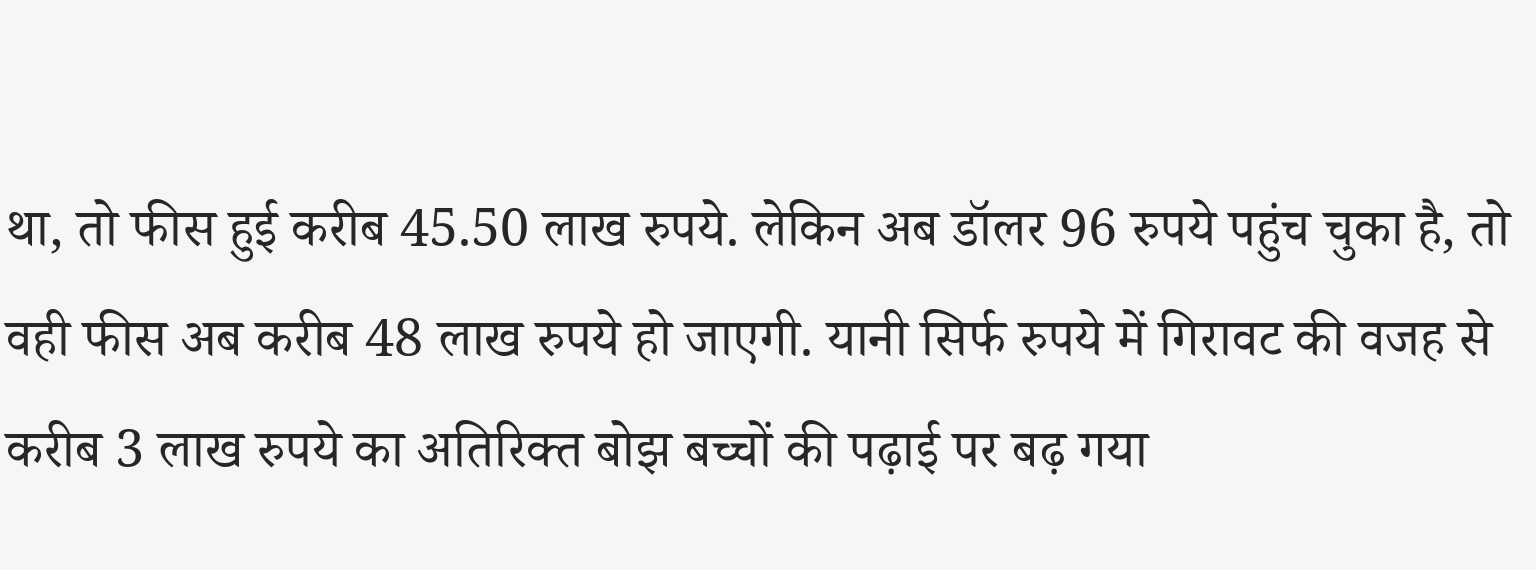था, तो फीस हुई करीब 45.50 लाख रुपये. लेकिन अब डॉलर 96 रुपये पहुंच चुका है, तो वही फीस अब करीब 48 लाख रुपये हो जाएगी. यानी सिर्फ रुपये में गिरावट की वजह से करीब 3 लाख रुपये का अतिरिक्त बोझ बच्चों की पढ़ाई पर बढ़ गया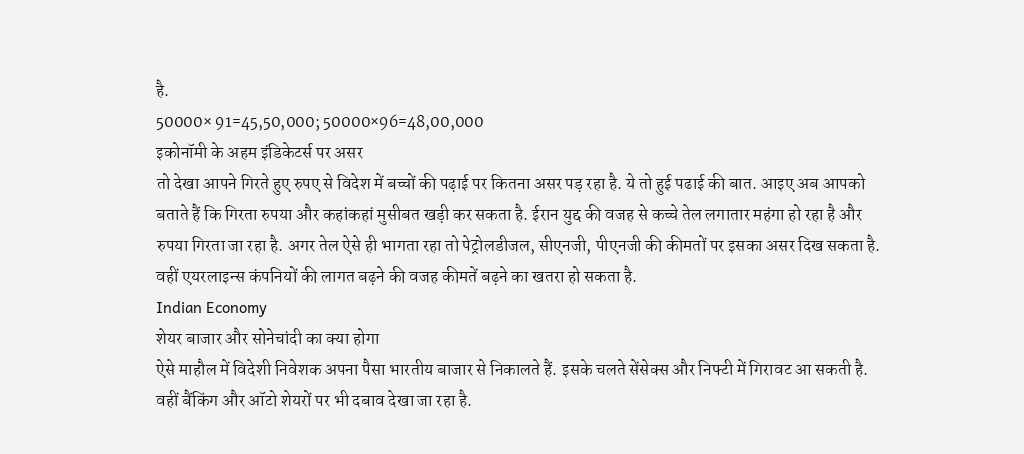है.
50000× 91=45,50,000; 50000×96=48,00,000
इकोनॉमी के अहम इंडिकेटर्स पर असर
तो देखा आपने गिरते हुए रुपए से विदेश में बच्चों की पढ़ाई पर कितना असर पड़ रहा है. ये तो हुई पढाई की बात. आइए अब आपको बताते हैं कि गिरता रुपया और कहांकहां मुसीबत खड़ी कर सकता है. ईरान युद्द की वजह से कच्चे तेल लगातार महंगा हो रहा है और रुपया गिरता जा रहा है. अगर तेल ऐसे ही भागता रहा तो पेट्रोलडीजल, सीएनजी, पीएनजी की कीमतों पर इसका असर दिख सकता है. वहीं एयरलाइन्स कंपनियों की लागत बढ़ने की वजह कीमतें बढ़ने का खतरा हो सकता है.
Indian Economy
शेयर बाजार और सोनेचांदी का क्या होगा
ऐसे माहौल में विदेशी निवेशक अपना पैसा भारतीय बाजार से निकालते हैं. इसके चलते सेंसेक्स और निफ्टी में गिरावट आ सकती है. वहीं बैंकिंग और ऑटो शेयरों पर भी दबाव देखा जा रहा है.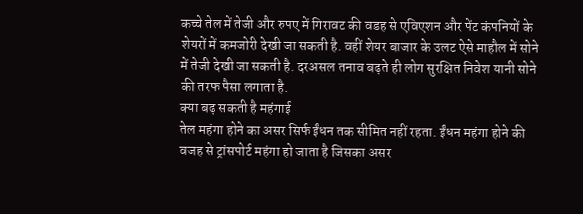कच्चे तेल में तेजी और रुपए में गिरावट की वडह से एविएशन और पेंट कंपनियों के शेयरों में कमजोरी देखी जा सकती है. वहीं शेयर बाजार के उलट ऐसे माहौल में सोने में तेजी देखी जा सकती है. दरअसल तनाव बढ़ते ही लोग सुरक्षित निवेश यानी सोने की तरफ पैसा लगाता है.
क्या बढ़ सकती है महंगाई
तेल महंगा होने का असर सिर्फ ईंधन तक सीमित नहीं रहता. ईंधन महंगा होने की वजह से ट्रांसपोर्ट महंगा हो जाता है जिसका असर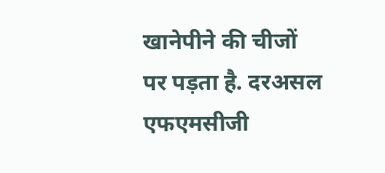खानेपीने की चीजों पर पड़ता है. दरअसल एफएमसीजी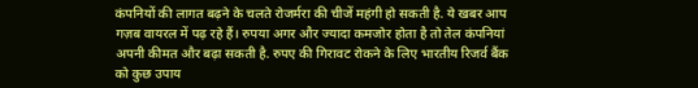कंपनियों की लागत बढ़ने के चलते रोजर्मरा की चीजें महंगी हो सकती है. ये खबर आप गज़ब वायरल में पढ़ रहे हैं। रुपया अगर और ज्यादा कमजोर होता है तो तेल कंपनियां अपनी कीमत और बढ़ा सकती है. रुपए की गिरावट रोकने के लिए भारतीय रिजर्व बैंक को कुछ उपाय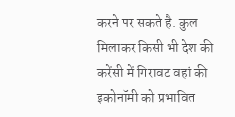करने पर सकते है. कुल मिलाकर किसी भी देश की करेंसी में गिरावट वहां की इकोनॉमी को प्रभावित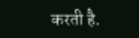करती है.